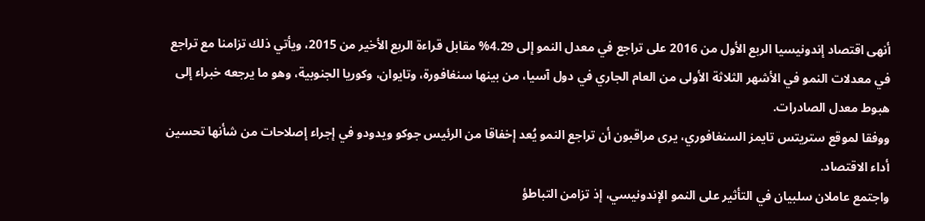أنهى اقتصاد إندونيسيا الربع الأول من 2016 على تراجع في معدل النمو إلى 4.29% مقابل قراءة الربع الأخير من 2015، ويأتي ذلك تزامنا مع تراجع في معدلات النمو في الأشهر الثلاثة الأولى من العام الجاري في دول آسيا، من بينها سنغافورة، وتايوان، وكوريا الجنوبية، وهو ما يرجعه خبراء إلى هبوط معدل الصادرات.
ووفقا لموقع ستريتس تايمز السنغافوري، يرى مراقبون أن تراجع النمو يُعد إخفاقا من الرئيس جوكو ويدودو في إجراء إصلاحات من شأنها تحسين أداء الاقتصاد.
واجتمع عاملان سلبيان في التأثير على النمو الإندونيسي، إذ تزامن التباطؤ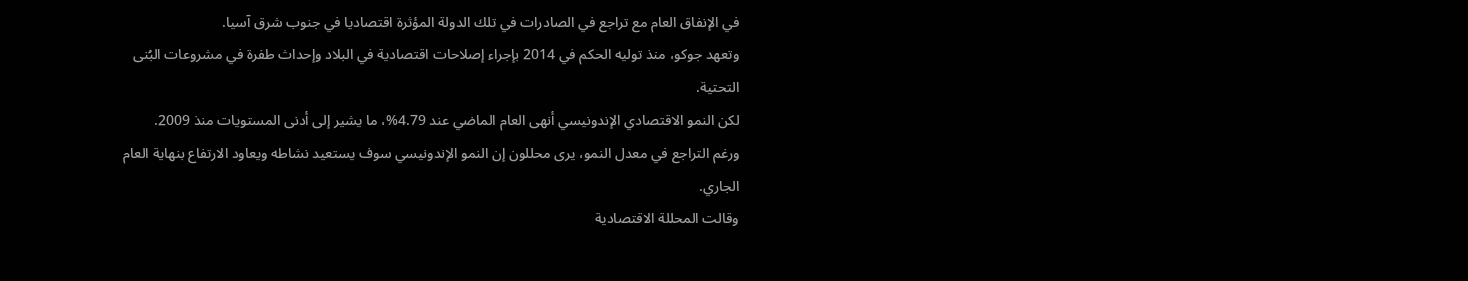في الإنفاق العام مع تراجع في الصادرات في تلك الدولة المؤثرة اقتصاديا في جنوب شرق آسيا.
وتعهد جوكو، منذ توليه الحكم في 2014 بإجراء إصلاحات اقتصادية في البلاد وإحداث طفرة في مشروعات البُنى التحتية.
لكن النمو الاقتصادي الإندونيسي أنهى العام الماضي عند 4.79%، ما يشير إلى أدنى المستويات منذ 2009.
ورغم التراجع في معدل النمو، يرى محللون إن النمو الإندونيسي سوف يستعيد نشاطه ويعاود الارتفاع بنهاية العام الجاري.
وقالت المحللة الاقتصادية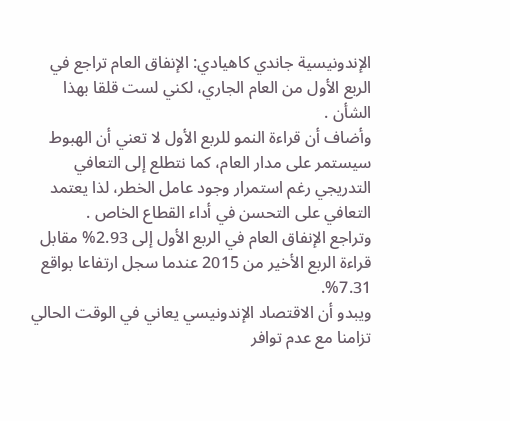الإندونيسية جاندي كاهيادي: الإنفاق العام تراجع في الربع الأول من العام الجاري، لكني لست قلقا بهذا الشأن .
وأضاف أن قراءة النمو للربع الأول لا تعني أن الهبوط سيستمر على مدار العام، كما نتطلع إلى التعافي التدريجي رغم استمرار وجود عامل الخطر، لذا يعتمد التعافي على التحسن في أداء القطاع الخاص .
وتراجع الإنفاق العام في الربع الأول إلى 2.93% مقابل قراءة الربع الأخير من 2015 عندما سجل ارتفاعا بواقع 7.31%.
ويبدو أن الاقتصاد الإندونيسي يعاني في الوقت الحالي تزامنا مع عدم توافر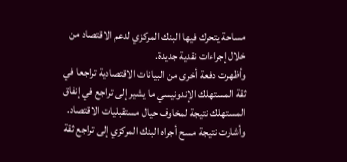مساحة يتحرك فيها البنك المركزي لدعم الاقتصاد من خلال إجراءات نقدية جديدة.
وأظهرت دفعة أخرى من البيانات الاقتصادية تراجعا في ثقة المستهلك الإندونيسي ما يشير إلى تراجع في إنفاق المستهلك نتيجة لمخاوف حيال مستقبليات الاقتصاد.
وأشارت نتيجة مسح أجراه البنك المركزي إلى تراجع ثقة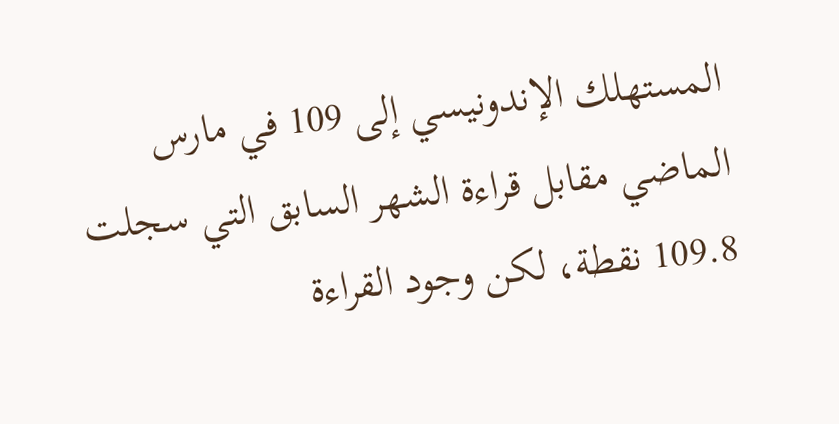المستهلك الإندونيسي إلى 109 في مارس الماضي مقابل قراءة الشهر السابق التي سجلت 109.8 نقطة، لكن وجود القراءة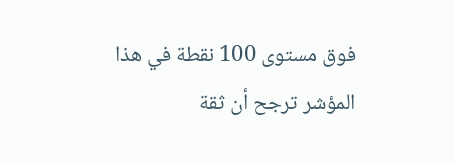فوق مستوى 100 نقطة في هذا المؤشر ترجح أن ثقة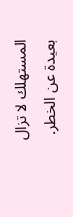المستهلك لا تزال بعيدة عن الخطر.